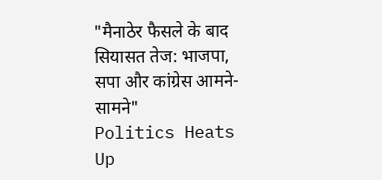"मैनाठेर फैसले के बाद सियासत तेज: भाजपा, सपा और कांग्रेस आमने-सामने"
Politics Heats Up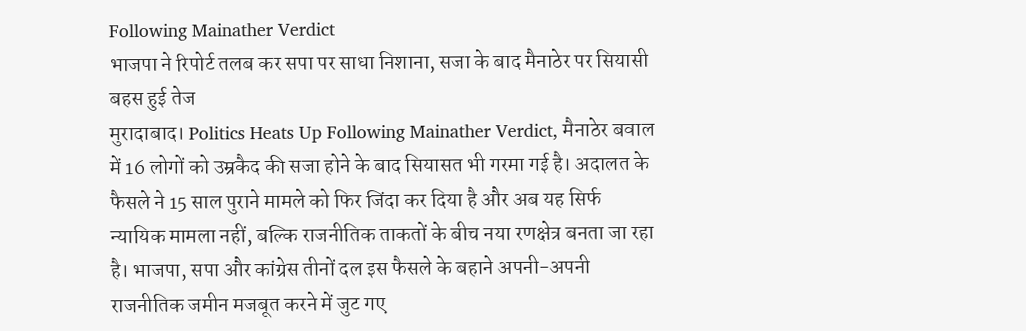Following Mainather Verdict
भाजपा ने रिपोर्ट तलब कर सपा पर साधा निशाना, सजा के बाद मैनाठेर पर सियासी बहस हुई तेज
मुरादाबाद। Politics Heats Up Following Mainather Verdict, मैनाठेर बवाल में 16 लोगों को उम्रकैद की सजा होने के बाद सियासत भी गरमा गई है। अदालत के फैसले ने 15 साल पुराने मामले को फिर जिंदा कर दिया है और अब यह सिर्फ न्यायिक मामला नहीं, बल्कि राजनीतिक ताकतों के बीच नया रणक्षेत्र बनता जा रहा है। भाजपा, सपा और कांग्रेस तीनों दल इस फैसले के बहाने अपनी-अपनी राजनीतिक जमीन मजबूत करने में जुट गए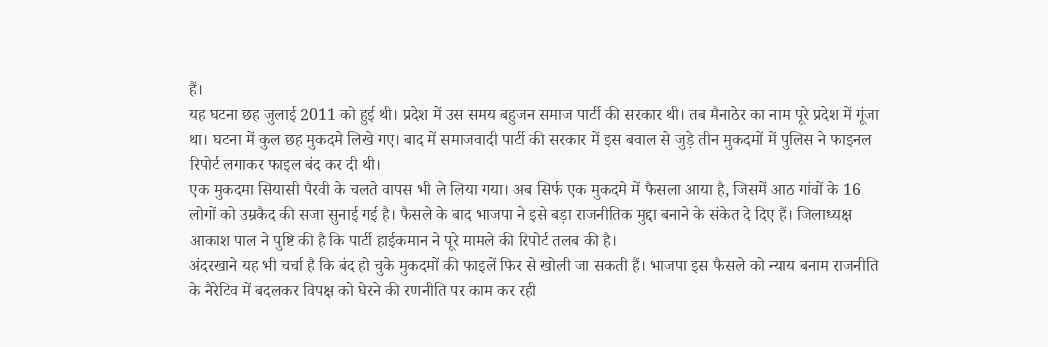हैं।
यह घटना छह जुलाई 2011 को हुई थी। प्रदेश में उस समय बहुजन समाज पार्टी की सरकार थी। तब मैनाठेर का नाम पूरे प्रदेश में गूंजा था। घटना में कुल छह मुकदमे लिखे गए। बाद में समाजवादी पार्टी की सरकार में इस बवाल से जुड़े तीन मुकदमों में पुलिस ने फाइनल रिपोर्ट लगाकर फाइल बंद कर दी थी।
एक मुकदमा सियासी पैरवी के चलते वापस भी ले लिया गया। अब सिर्फ एक मुकदमे में फैसला आया है, जिसमें आठ गांवों के 16 लोगों को उम्रकैद की सजा सुनाई गई है। फैसले के बाद भाजपा ने इसे बड़ा राजनीतिक मुद्दा बनाने के संकेत दे दिए हैं। जिलाध्यक्ष आकाश पाल ने पुष्टि की है कि पार्टी हाईकमान ने पूरे मामले की रिपोर्ट तलब की है।
अंदरखाने यह भी चर्चा है कि बंद हो चुके मुकदमों की फाइलें फिर से खोली जा सकती हैं। भाजपा इस फैसले को न्याय बनाम राजनीति के नैरेटिव में बदलकर विपक्ष को घेरने की रणनीति पर काम कर रही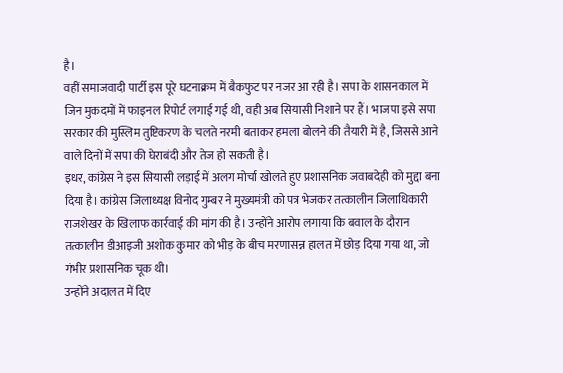है।
वहीं समाजवादी पार्टी इस पूरे घटनाक्रम में बैकफुट पर नजर आ रही है। सपा के शासनकाल में जिन मुकदमों में फाइनल रिपोर्ट लगाई गई थी, वही अब सियासी निशाने पर हैं। भाजपा इसे सपा सरकार की मुस्लिम तुष्टिकरण के चलते नरमी बताकर हमला बोलने की तैयारी में है, जिससे आने वाले दिनों में सपा की घेराबंदी और तेज हो सकती है।
इधर, कांग्रेस ने इस सियासी लड़ाई में अलग मोर्चा खोलते हुए प्रशासनिक जवाबदेही को मुद्दा बना दिया है। कांग्रेस जिलाध्यक्ष विनोद गुम्बर ने मुख्यमंत्री को पत्र भेजकर तत्कालीन जिलाधिकारी राजशेखर के खिलाफ कार्रवाई की मांग की है। उन्होंने आरोप लगाया कि बवाल के दौरान तत्कालीन डीआइजी अशोक कुमार को भीड़ के बीच मरणासन्न हालत में छोड़ दिया गया था, जो गंभीर प्रशासनिक चूक थी।
उन्होंने अदालत में दिए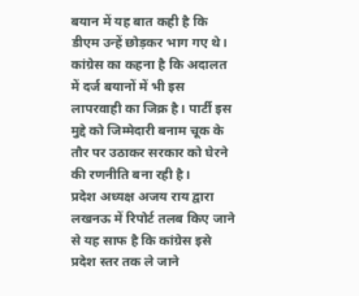बयान में यह बात कही है कि डीएम उन्हें छोड़कर भाग गए थे। कांग्रेस का कहना है कि अदालत में दर्ज बयानों में भी इस लापरवाही का जिक्र है। पार्टी इस मुद्दे को जिम्मेदारी बनाम चूक के तौर पर उठाकर सरकार को घेरने की रणनीति बना रही है।
प्रदेश अध्यक्ष अजय राय द्वारा लखनऊ में रिपोर्ट तलब किए जाने से यह साफ है कि कांग्रेस इसे प्रदेश स्तर तक ले जाने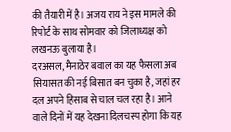की तैयारी में है। अजय राय ने इस मामले की रिपोर्ट के साथ सोमवार को जिलाध्यक्ष को लखनऊ बुलाया है।
दरअसल, मैनाठेर बवाल का यह फैसला अब सियासत की नई बिसात बन चुका है, जहां हर दल अपने हिसाब से चाल चल रहा है। आने वाले दिनों में यह देखना दिलचस्प होगा कि यह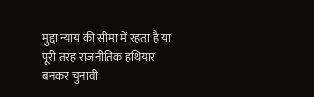मुद्दा न्याय की सीमा में रहता है या पूरी तरह राजनीतिक हथियार बनकर चुनावी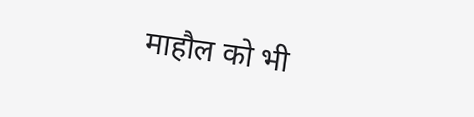माहौल को भी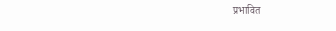प्रभावित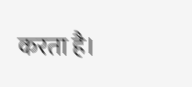करता है।